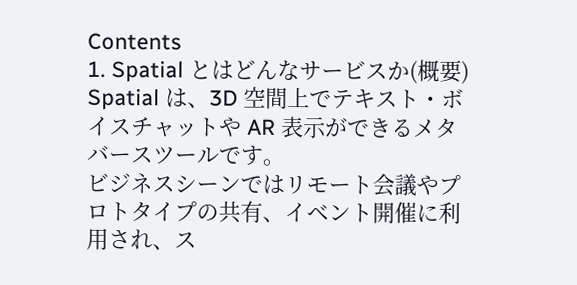Contents
1. Spatial とはどんなサービスか(概要)
Spatial は、3D 空間上でテキスト・ボイスチャットや AR 表示ができるメタバースツールです。
ビジネスシーンではリモート会議やプロトタイプの共有、イベント開催に利用され、ス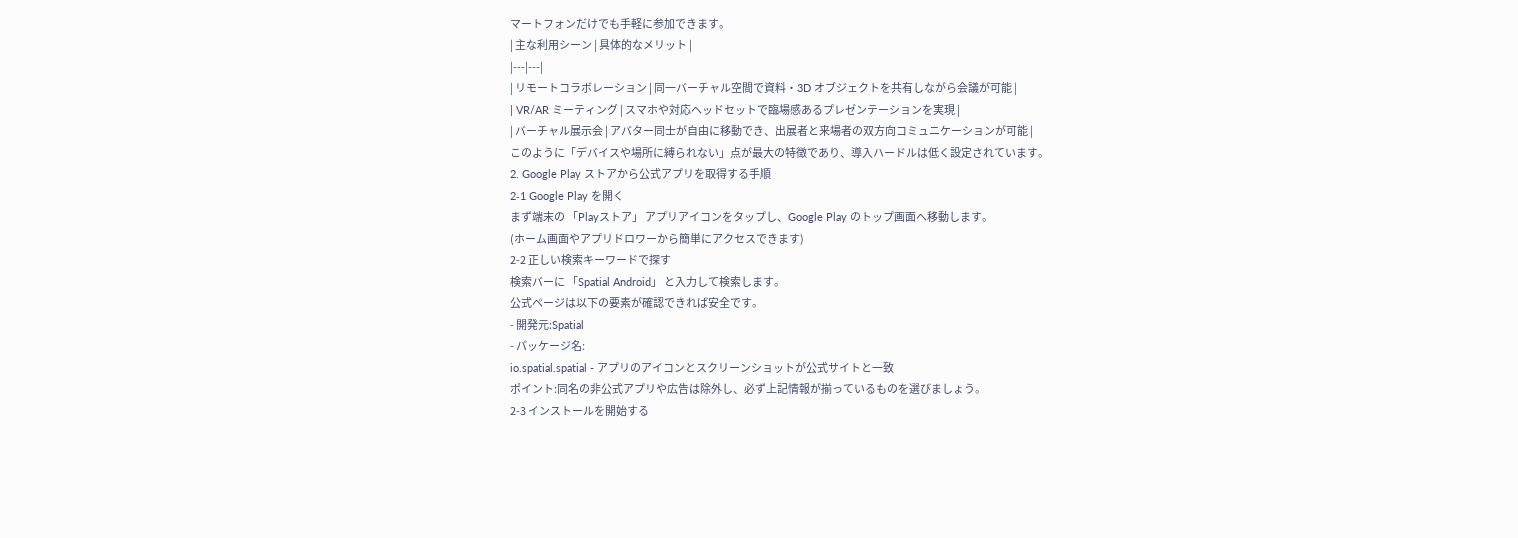マートフォンだけでも手軽に参加できます。
| 主な利用シーン | 具体的なメリット |
|---|---|
| リモートコラボレーション | 同一バーチャル空間で資料・3D オブジェクトを共有しながら会議が可能 |
| VR/AR ミーティング | スマホや対応ヘッドセットで臨場感あるプレゼンテーションを実現 |
| バーチャル展示会 | アバター同士が自由に移動でき、出展者と来場者の双方向コミュニケーションが可能 |
このように「デバイスや場所に縛られない」点が最大の特徴であり、導入ハードルは低く設定されています。
2. Google Play ストアから公式アプリを取得する手順
2‑1 Google Play を開く
まず端末の 「Playストア」 アプリアイコンをタップし、Google Play のトップ画面へ移動します。
(ホーム画面やアプリドロワーから簡単にアクセスできます)
2‑2 正しい検索キーワードで探す
検索バーに 「Spatial Android」 と入力して検索します。
公式ページは以下の要素が確認できれば安全です。
- 開発元:Spatial
- パッケージ名:
io.spatial.spatial - アプリのアイコンとスクリーンショットが公式サイトと一致
ポイント:同名の非公式アプリや広告は除外し、必ず上記情報が揃っているものを選びましょう。
2‑3 インストールを開始する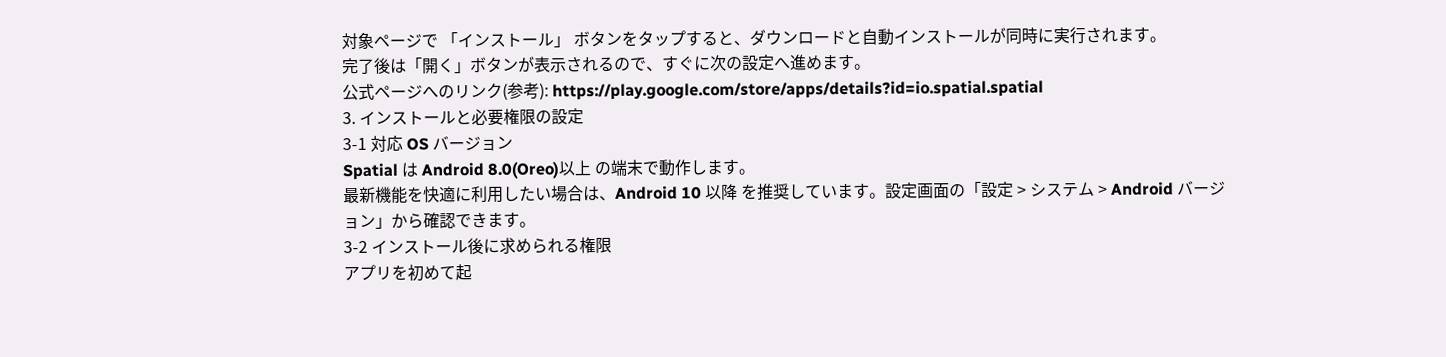対象ページで 「インストール」 ボタンをタップすると、ダウンロードと自動インストールが同時に実行されます。
完了後は「開く」ボタンが表示されるので、すぐに次の設定へ進めます。
公式ページへのリンク(参考): https://play.google.com/store/apps/details?id=io.spatial.spatial
3. インストールと必要権限の設定
3‑1 対応 OS バージョン
Spatial は Android 8.0(Oreo)以上 の端末で動作します。
最新機能を快適に利用したい場合は、Android 10 以降 を推奨しています。設定画面の「設定 > システム > Android バージョン」から確認できます。
3‑2 インストール後に求められる権限
アプリを初めて起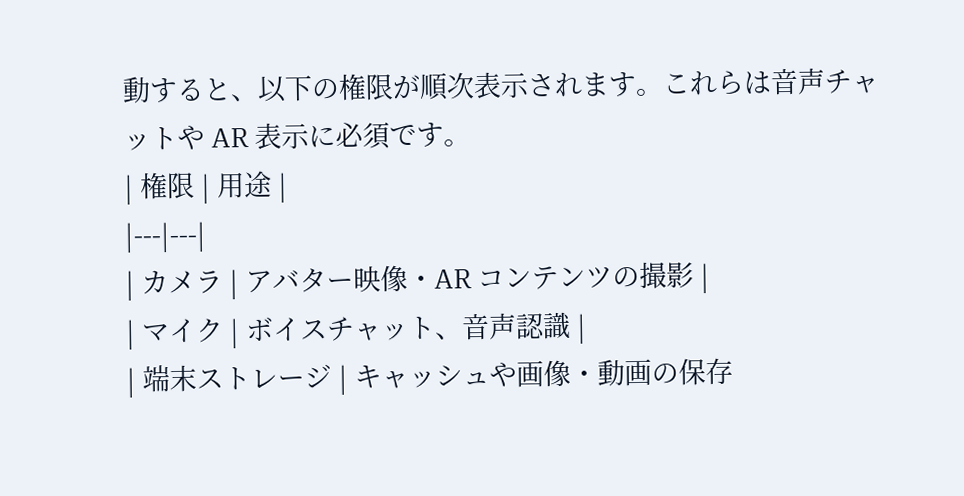動すると、以下の権限が順次表示されます。これらは音声チャットや AR 表示に必須です。
| 権限 | 用途 |
|---|---|
| カメラ | アバター映像・AR コンテンツの撮影 |
| マイク | ボイスチャット、音声認識 |
| 端末ストレージ | キャッシュや画像・動画の保存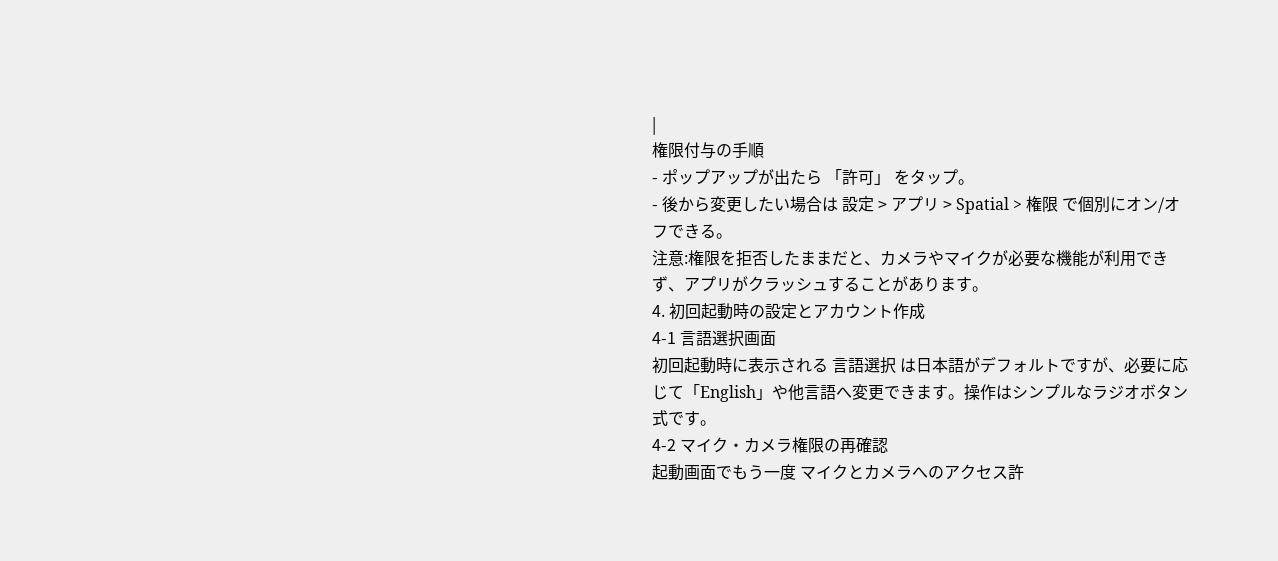|
権限付与の手順
- ポップアップが出たら 「許可」 をタップ。
- 後から変更したい場合は 設定 > アプリ > Spatial > 権限 で個別にオン/オフできる。
注意:権限を拒否したままだと、カメラやマイクが必要な機能が利用できず、アプリがクラッシュすることがあります。
4. 初回起動時の設定とアカウント作成
4‑1 言語選択画面
初回起動時に表示される 言語選択 は日本語がデフォルトですが、必要に応じて「English」や他言語へ変更できます。操作はシンプルなラジオボタン式です。
4‑2 マイク・カメラ権限の再確認
起動画面でもう一度 マイクとカメラへのアクセス許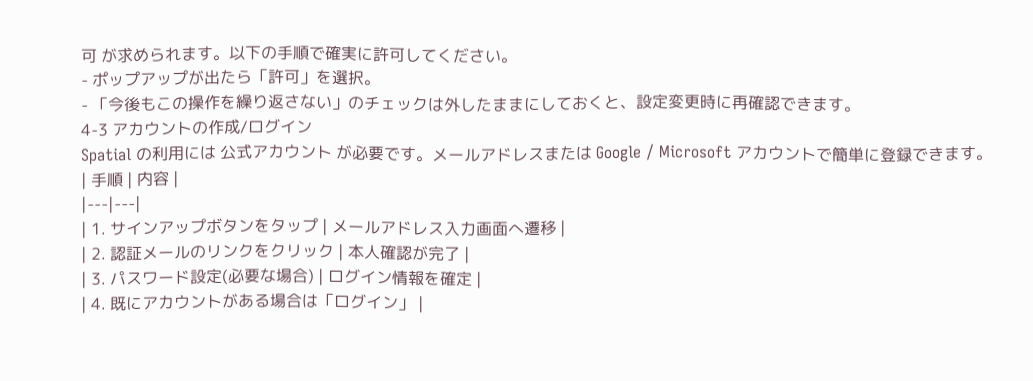可 が求められます。以下の手順で確実に許可してください。
- ポップアップが出たら「許可」を選択。
- 「今後もこの操作を繰り返さない」のチェックは外したままにしておくと、設定変更時に再確認できます。
4‑3 アカウントの作成/ログイン
Spatial の利用には 公式アカウント が必要です。メールアドレスまたは Google / Microsoft アカウントで簡単に登録できます。
| 手順 | 内容 |
|---|---|
| 1. サインアップボタンをタップ | メールアドレス入力画面へ遷移 |
| 2. 認証メールのリンクをクリック | 本人確認が完了 |
| 3. パスワード設定(必要な場合) | ログイン情報を確定 |
| 4. 既にアカウントがある場合は「ログイン」 |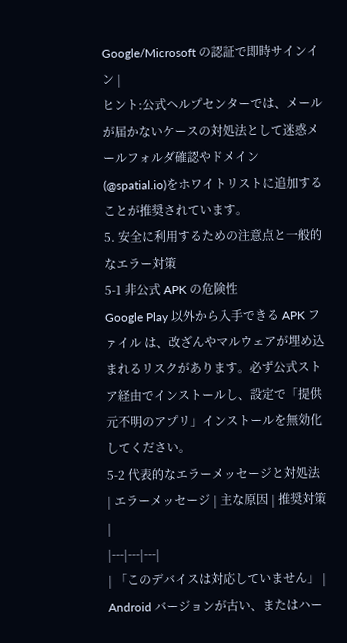Google/Microsoft の認証で即時サインイン |
ヒント:公式ヘルプセンターでは、メールが届かないケースの対処法として迷惑メールフォルダ確認やドメイン(@spatial.io)をホワイトリストに追加することが推奨されています。
5. 安全に利用するための注意点と一般的なエラー対策
5‑1 非公式 APK の危険性
Google Play 以外から入手できる APK ファイル は、改ざんやマルウェアが埋め込まれるリスクがあります。必ず公式ストア経由でインストールし、設定で「提供元不明のアプリ」インストールを無効化してください。
5‑2 代表的なエラーメッセージと対処法
| エラーメッセージ | 主な原因 | 推奨対策 |
|---|---|---|
| 「このデバイスは対応していません」 | Android バージョンが古い、またはハー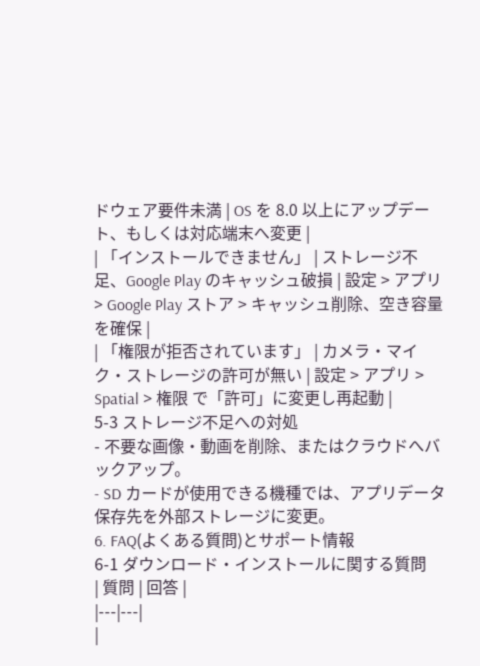ドウェア要件未満 | OS を 8.0 以上にアップデート、もしくは対応端末へ変更 |
| 「インストールできません」 | ストレージ不足、Google Play のキャッシュ破損 | 設定 > アプリ > Google Play ストア > キャッシュ削除、空き容量を確保 |
| 「権限が拒否されています」 | カメラ・マイク・ストレージの許可が無い | 設定 > アプリ > Spatial > 権限 で「許可」に変更し再起動 |
5‑3 ストレージ不足への対処
- 不要な画像・動画を削除、またはクラウドへバックアップ。
- SD カードが使用できる機種では、アプリデータ保存先を外部ストレージに変更。
6. FAQ(よくある質問)とサポート情報
6‑1 ダウンロード・インストールに関する質問
| 質問 | 回答 |
|---|---|
|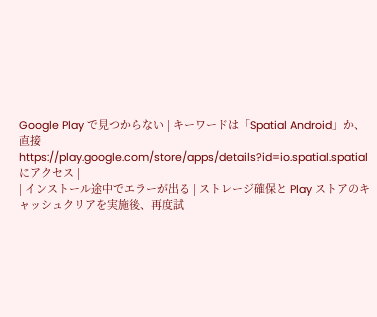Google Play で見つからない | キーワードは「Spatial Android」か、直接 https://play.google.com/store/apps/details?id=io.spatial.spatial にアクセス |
| インストール途中でエラーが出る | ストレージ確保と Play ストアのキャッシュクリアを実施後、再度試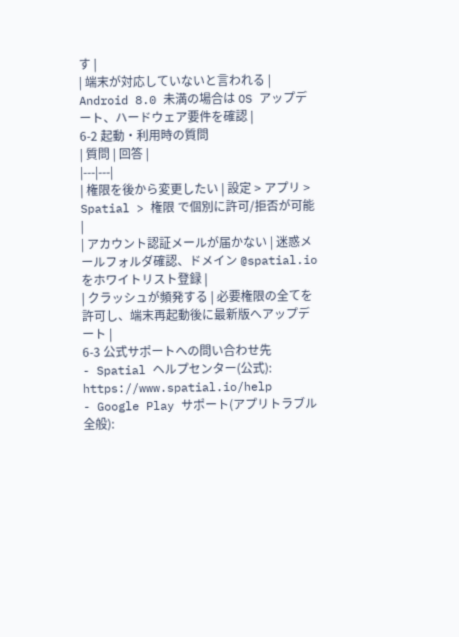す |
| 端末が対応していないと言われる | Android 8.0 未満の場合は OS アップデート、ハードウェア要件を確認 |
6‑2 起動・利用時の質問
| 質問 | 回答 |
|---|---|
| 権限を後から変更したい | 設定 > アプリ > Spatial > 権限 で個別に許可/拒否が可能 |
| アカウント認証メールが届かない | 迷惑メールフォルダ確認、ドメイン @spatial.io をホワイトリスト登録 |
| クラッシュが頻発する | 必要権限の全てを許可し、端末再起動後に最新版へアップデート |
6‑3 公式サポートへの問い合わせ先
- Spatial ヘルプセンター(公式): https://www.spatial.io/help
- Google Play サポート(アプリトラブル全般):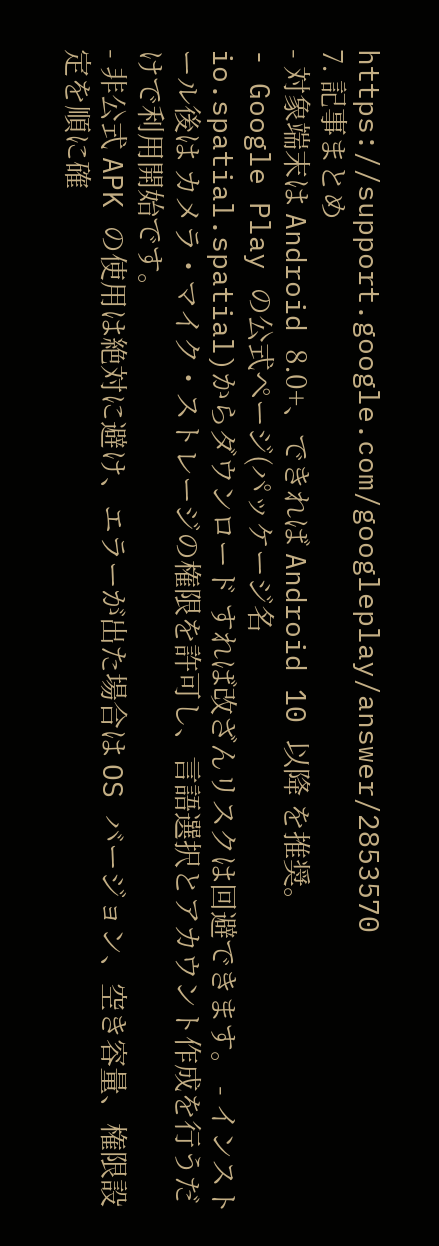https://support.google.com/googleplay/answer/2853570
7. 記事まとめ
- 対象端末は Android 8.0+、できれば Android 10 以降 を推奨。
- Google Play の公式ページ(パッケージ名
io.spatial.spatial)からダウンロード すれば改ざんリスクは回避できます。 - インストール後は カメラ・マイク・ストレージの権限を許可し、言語選択とアカウント作成を行うだけで利用開始です。
- 非公式 APK の使用は絶対に避け、エラーが出た場合は OS バージョン、空き容量、権限設定を順に確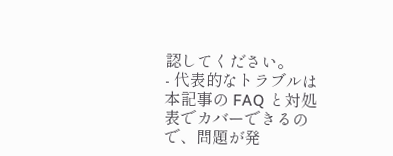認してください。
- 代表的なトラブルは本記事の FAQ と対処表でカバーできるので、問題が発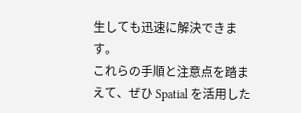生しても迅速に解決できます。
これらの手順と注意点を踏まえて、ぜひ Spatial を活用した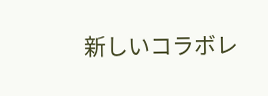新しいコラボレ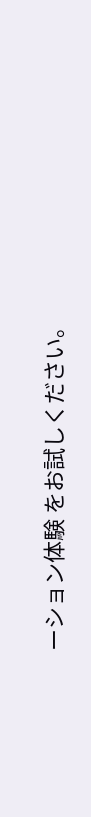ーション体験 をお試しください。